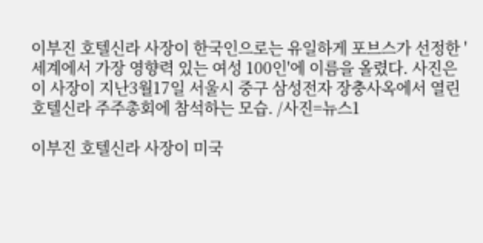이부진 호텔신라 사장이 한국인으로는 유일하게 포브스가 선정한 '세계에서 가장 영향력 있는 여성 100인'에 이름을 올렸다. 사진은 이 사장이 지난3월17일 서울시 중구 삼성전자 장충사옥에서 열린 호텔신라 주주총회에 참석하는 모습. /사진=뉴스1

이부진 호텔신라 사장이 미국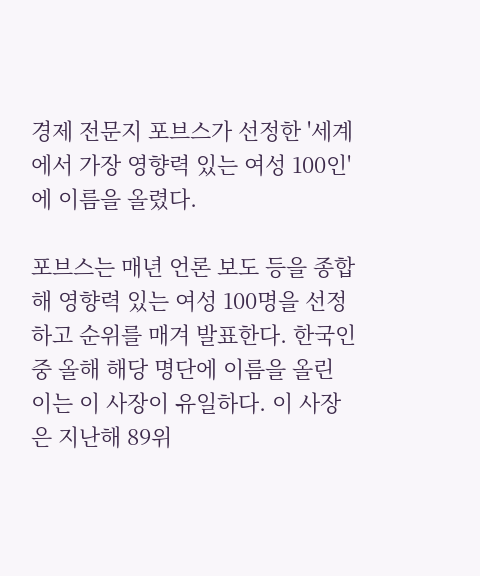경제 전문지 포브스가 선정한 '세계에서 가장 영향력 있는 여성 100인'에 이름을 올렸다.

포브스는 매년 언론 보도 등을 종합해 영향력 있는 여성 100명을 선정하고 순위를 매겨 발표한다. 한국인 중 올해 해당 명단에 이름을 올린 이는 이 사장이 유일하다. 이 사장은 지난해 89위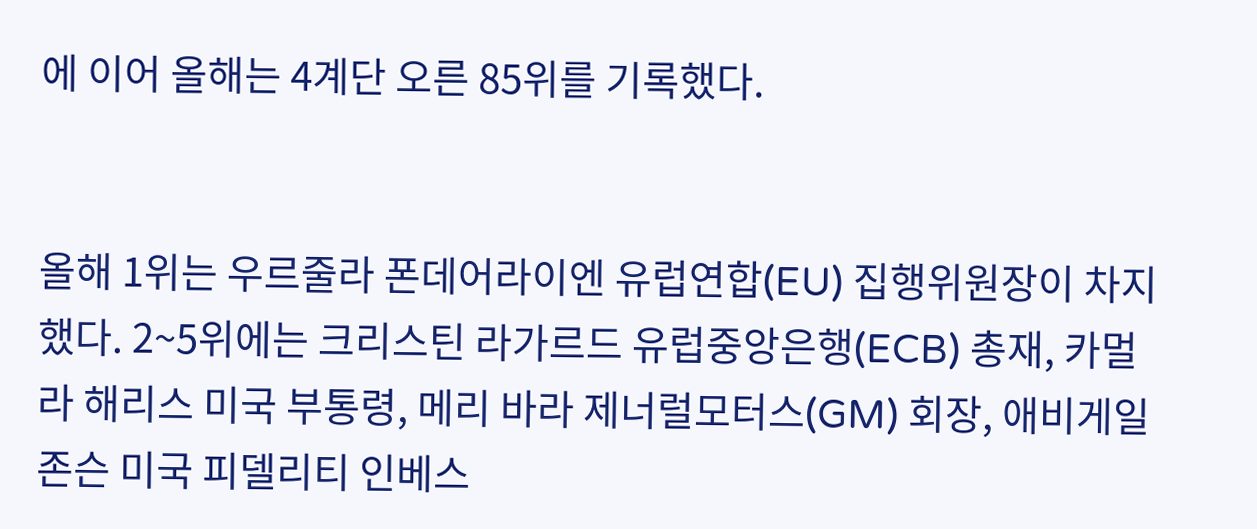에 이어 올해는 4계단 오른 85위를 기록했다.


올해 1위는 우르줄라 폰데어라이엔 유럽연합(EU) 집행위원장이 차지했다. 2~5위에는 크리스틴 라가르드 유럽중앙은행(ECB) 총재, 카멀라 해리스 미국 부통령, 메리 바라 제너럴모터스(GM) 회장, 애비게일 존슨 미국 피델리티 인베스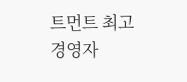트먼트 최고경영자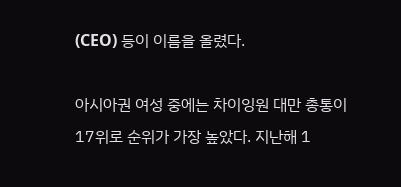(CEO) 등이 이름을 올렸다.

아시아권 여성 중에는 차이잉원 대만 총통이 17위로 순위가 가장 높았다. 지난해 1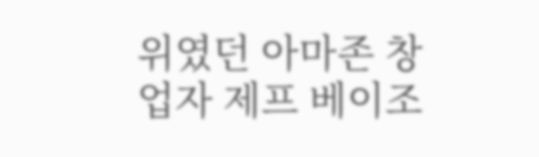위였던 아마존 창업자 제프 베이조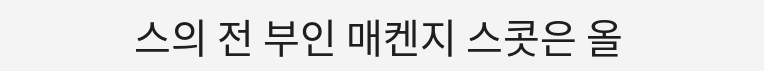스의 전 부인 매켄지 스콧은 올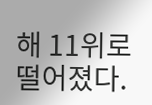해 11위로 떨어졌다.